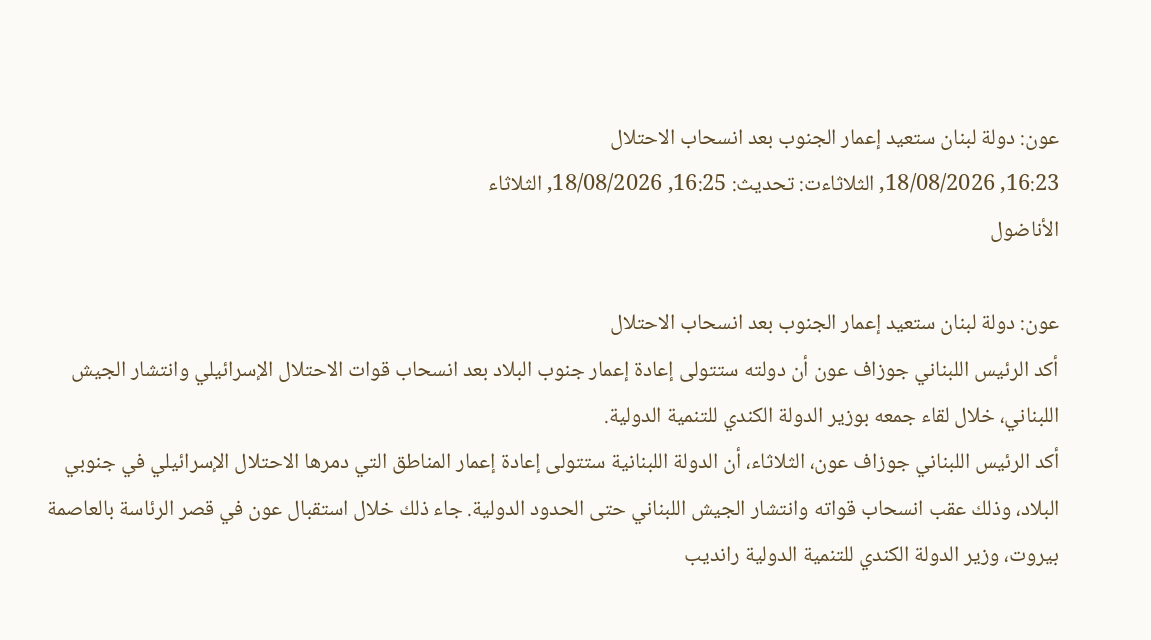عون: دولة لبنان ستعيد إعمار الجنوب بعد انسحاب الاحتلال
16:23, 18/08/2026, الثلاثاءت: تحديث: 16:25, 18/08/2026, الثلاثاء
الأناضول

عون: دولة لبنان ستعيد إعمار الجنوب بعد انسحاب الاحتلال
أكد الرئيس اللبناني جوزاف عون أن دولته ستتولى إعادة إعمار جنوب البلاد بعد انسحاب قوات الاحتلال الإسرائيلي وانتشار الجيش اللبناني، خلال لقاء جمعه بوزير الدولة الكندي للتنمية الدولية.
أكد الرئيس اللبناني جوزاف عون، الثلاثاء، أن الدولة اللبنانية ستتولى إعادة إعمار المناطق التي دمرها الاحتلال الإسرائيلي في جنوبي البلاد، وذلك عقب انسحاب قواته وانتشار الجيش اللبناني حتى الحدود الدولية. جاء ذلك خلال استقبال عون في قصر الرئاسة بالعاصمة بيروت، وزير الدولة الكندي للتنمية الدولية رانديب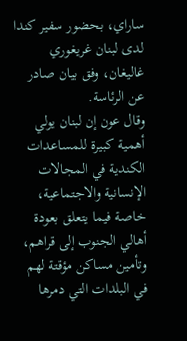ساراي، بحضور سفير كندا لدى لبنان غريغوري غاليغان، وفق بيان صادر عن الرئاسة.
وقال عون إن لبنان يولي أهمية كبيرة للمساعدات الكندية في المجالات الإنسانية والاجتماعية، خاصة فيما يتعلق بعودة أهالي الجنوب إلى قراهم، وتأمين مساكن مؤقتة لهم في البلدات التي دمرها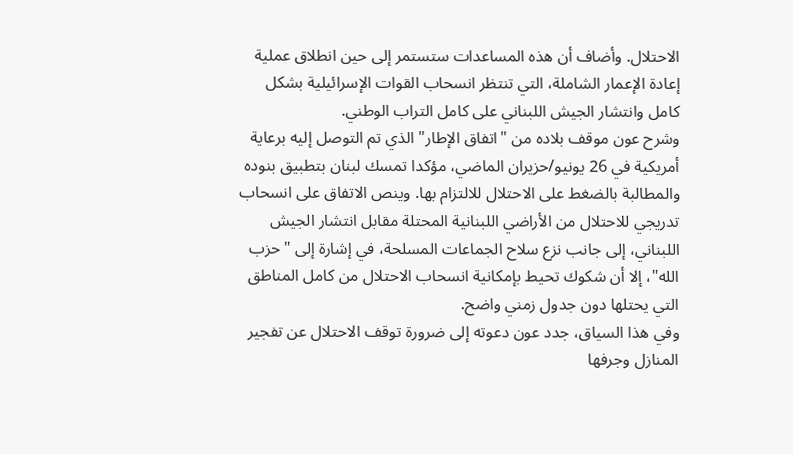الاحتلال. وأضاف أن هذه المساعدات ستستمر إلى حين انطلاق عملية إعادة الإعمار الشاملة، التي تنتظر انسحاب القوات الإسرائيلية بشكل كامل وانتشار الجيش اللبناني على كامل التراب الوطني.
وشرح عون موقف بلاده من "اتفاق الإطار" الذي تم التوصل إليه برعاية أمريكية في 26 يونيو/حزيران الماضي، مؤكدا تمسك لبنان بتطبيق بنوده والمطالبة بالضغط على الاحتلال للالتزام بها. وينص الاتفاق على انسحاب تدريجي للاحتلال من الأراضي اللبنانية المحتلة مقابل انتشار الجيش اللبناني، إلى جانب نزع سلاح الجماعات المسلحة، في إشارة إلى "حزب الله"، إلا أن شكوك تحيط بإمكانية انسحاب الاحتلال من كامل المناطق التي يحتلها دون جدول زمني واضح.
وفي هذا السياق، جدد عون دعوته إلى ضرورة توقف الاحتلال عن تفجير المنازل وجرفها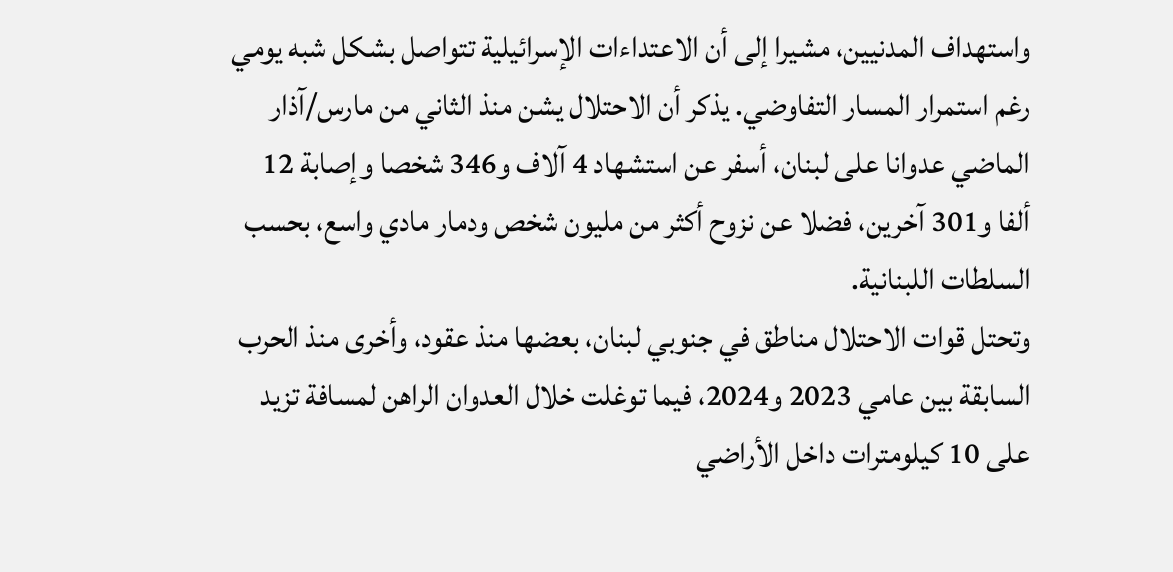واستهداف المدنيين، مشيرا إلى أن الاعتداءات الإسرائيلية تتواصل بشكل شبه يومي رغم استمرار المسار التفاوضي. يذكر أن الاحتلال يشن منذ الثاني من مارس/آذار الماضي عدوانا على لبنان، أسفر عن استشهاد 4 آلاف و346 شخصا وإصابة 12 ألفا و301 آخرين، فضلا عن نزوح أكثر من مليون شخص ودمار مادي واسع، بحسب السلطات اللبنانية.
وتحتل قوات الاحتلال مناطق في جنوبي لبنان، بعضها منذ عقود، وأخرى منذ الحرب السابقة بين عامي 2023 و2024، فيما توغلت خلال العدوان الراهن لمسافة تزيد على 10 كيلومترات داخل الأراضي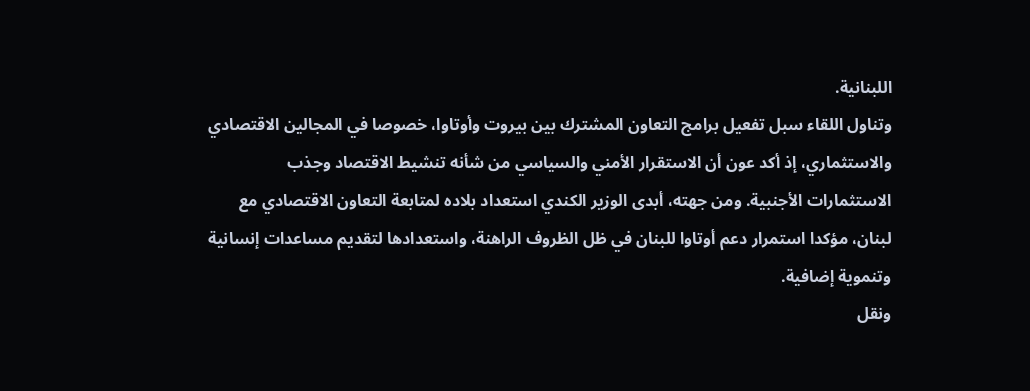اللبنانية.
وتناول اللقاء سبل تفعيل برامج التعاون المشترك بين بيروت وأوتاوا، خصوصا في المجالين الاقتصادي والاستثماري، إذ أكد عون أن الاستقرار الأمني والسياسي من شأنه تنشيط الاقتصاد وجذب الاستثمارات الأجنبية. ومن جهته، أبدى الوزير الكندي استعداد بلاده لمتابعة التعاون الاقتصادي مع لبنان، مؤكدا استمرار دعم أوتاوا للبنان في ظل الظروف الراهنة، واستعدادها لتقديم مساعدات إنسانية وتنموية إضافية.
ونقل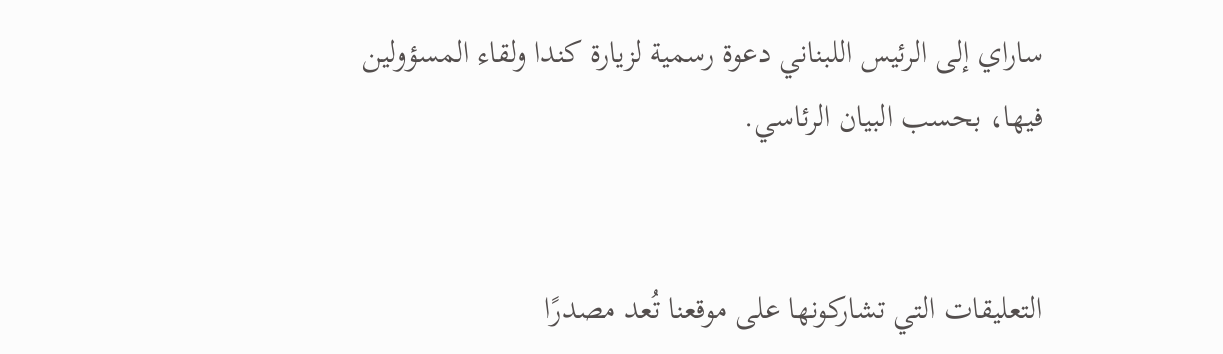ساراي إلى الرئيس اللبناني دعوة رسمية لزيارة كندا ولقاء المسؤولين فيها، بحسب البيان الرئاسي.


التعليقات التي تشاركونها على موقعنا تُعد مصدرًا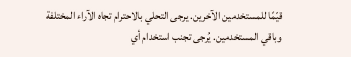قيّمًا للمستخدمين الآخرين. يرجى التحلي بالاحترام تجاه الآراء المختلفة وباقي المستخدمين. يُرجى تجنب استخدام أي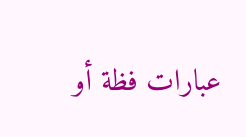عبارات فظة أو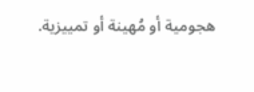هجومية أو مُهينة أو تمييزية.